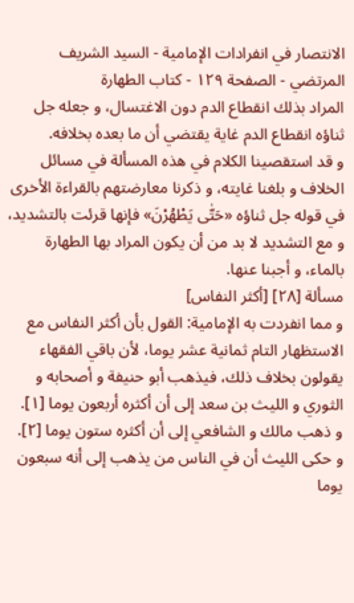الانتصار في انفرادات الإمامية - السيد الشريف المرتضي - الصفحة ١٢٩ - كتاب الطهارة
المراد بذلك انقطاع الدم دون الاغتسال، و جعله جل ثناؤه انقطاع الدم غاية يقتضي أن ما بعده بخلافه.
و قد استقصينا الكلام في هذه المسألة في مسائل الخلاف و بلغنا غايته، و ذكرنا معارضتهم بالقراءة الأخرى في قوله جل ثناؤه «حَتّٰى يَطْهُرْنَ» فإنها قرئت بالتشديد، و مع التشديد لا بد من أن يكون المراد بها الطهارة بالماء، و أجبنا عنها.
مسألة [٢٨] [أكثر النفاس]
و مما انفردت به الإمامية: القول بأن أكثر النفاس مع الاستظهار التام ثمانية عشر يوما، لأن باقي الفقهاء يقولون بخلاف ذلك، فيذهب أبو حنيفة و أصحابه و الثوري و الليث بن سعد إلى أن أكثره أربعون يوما [١].
و ذهب مالك و الشافعي إلى أن أكثره ستون يوما [٢].
و حكى الليث أن في الناس من يذهب إلى أنه سبعون يوما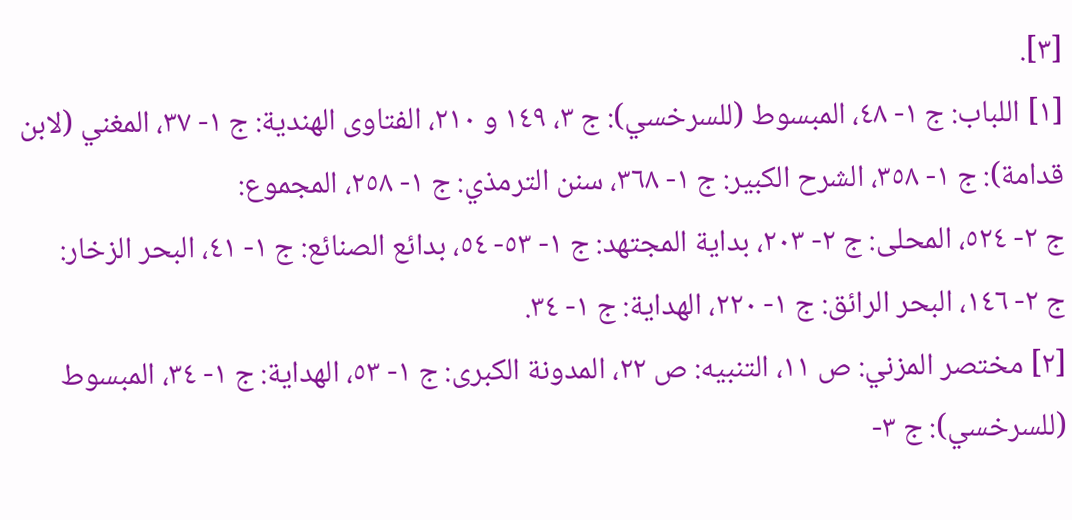[٣].
[١] اللباب: ج ١- ٤٨، المبسوط (للسرخسي): ج ٣، ١٤٩ و ٢١٠، الفتاوى الهندية: ج ١- ٣٧، المغني (لابن قدامة): ج ١- ٣٥٨، الشرح الكبير: ج ١- ٣٦٨، سنن الترمذي: ج ١- ٢٥٨، المجموع:
ج ٢- ٥٢٤، المحلى: ج ٢- ٢٠٣، بداية المجتهد: ج ١- ٥٣- ٥٤، بدائع الصنائع: ج ١- ٤١، البحر الزخار:
ج ٢- ١٤٦، البحر الرائق: ج ١- ٢٢٠، الهداية: ج ١- ٣٤.
[٢] مختصر المزني: ص ١١، التنبيه: ص ٢٢، المدونة الكبرى: ج ١- ٥٣، الهداية: ج ١- ٣٤، المبسوط (للسرخسي): ج ٣-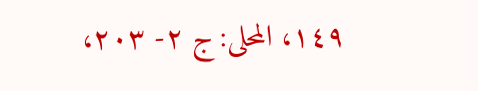١٤٩، المحلى: ج ٢- ٢٠٣،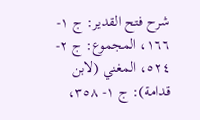شرح فتح القدير: ج ١- ١٦٦، المجموع: ج ٢- ٥٢٤، المغني (لابن قدامة): ج ١- ٣٥٨،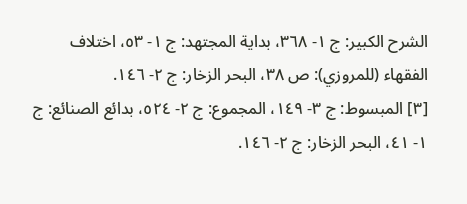الشرح الكبير: ج ١- ٣٦٨، بداية المجتهد: ج ١- ٥٣، اختلاف الفقهاء (للمروزي): ص ٣٨، البحر الزخار: ج ٢- ١٤٦.
[٣] المبسوط: ج ٣- ١٤٩، المجموع: ج ٢- ٥٢٤، بدائع الصنائع: ج ١- ٤١، البحر الزخار: ج ٢- ١٤٦.